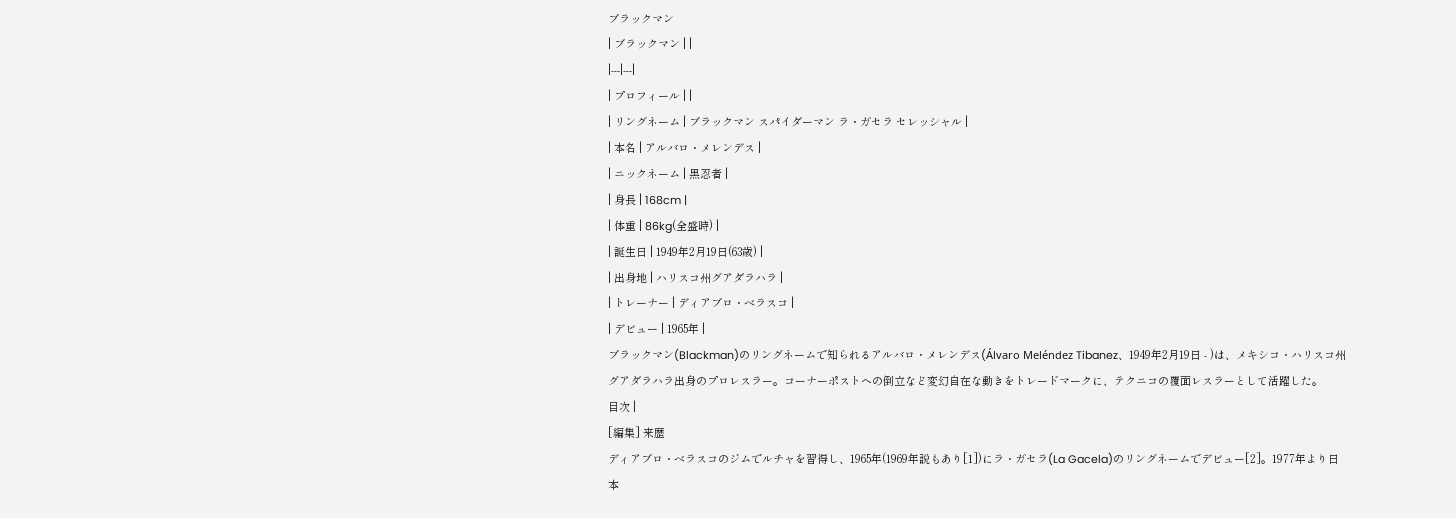ブラックマン
| ブラックマン | |
|---|---|
| プロフィール | |
| リングネーム | ブラックマン スパイダーマン ラ・ガセラ セレッシャル |
| 本名 | アルバロ・メレンデス |
| ニックネーム | 黒忍者 |
| 身長 | 168cm |
| 体重 | 86kg(全盛時) |
| 誕生日 | 1949年2月19日(63歳) |
| 出身地 | ハリスコ州グアダラハラ |
| トレーナー | ディアブロ・ベラスコ |
| デビュー | 1965年 |
ブラックマン(Blackman)のリングネームで知られるアルバロ・メレンデス(Álvaro Meléndez Tibanez、1949年2月19日 - )は、メキシコ・ハリスコ州グアダラハラ出身のプロレスラー。コーナーポストへの倒立など変幻自在な動きをトレードマークに、テクニコの覆面レスラーとして活躍した。
目次 |
[編集] 来歴
ディアブロ・ベラスコのジムでルチャを習得し、1965年(1969年説もあり[1])にラ・ガセラ(La Gacela)のリングネームでデビュー[2]。1977年より日本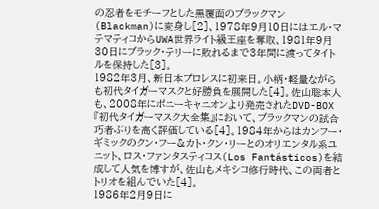の忍者をモチーフとした黒覆面のブラックマン(Blackman)に変身し[2]、1978年9月10日にはエル・マテマティコからUWA世界ライト級王座を奪取、1981年9月30日にブラック・テリーに敗れるまで3年間に渡ってタイトルを保持した[3]。
1982年3月、新日本プロレスに初来日。小柄・軽量ながらも初代タイガーマスクと好勝負を展開した[4]。佐山聡本人も、2008年にポニーキャニオンより発売されたDVD-BOX『初代タイガーマスク大全集』において、ブラックマンの試合巧者ぶりを高く評価している[4]。1984年からはカンフー・ギミックのクン・フー&カト・クン・リーとのオリエンタル系ユニット、ロス・ファンタスティコス(Los Fantásticos)を結成して人気を博すが、佐山もメキシコ修行時代、この両者とトリオを組んでいた[4]。
1986年2月9日に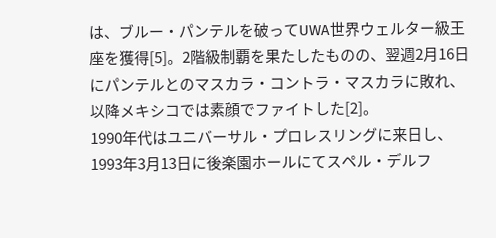は、ブルー・パンテルを破ってUWA世界ウェルター級王座を獲得[5]。2階級制覇を果たしたものの、翌週2月16日にパンテルとのマスカラ・コントラ・マスカラに敗れ、以降メキシコでは素顔でファイトした[2]。
1990年代はユニバーサル・プロレスリングに来日し、1993年3月13日に後楽園ホールにてスペル・デルフ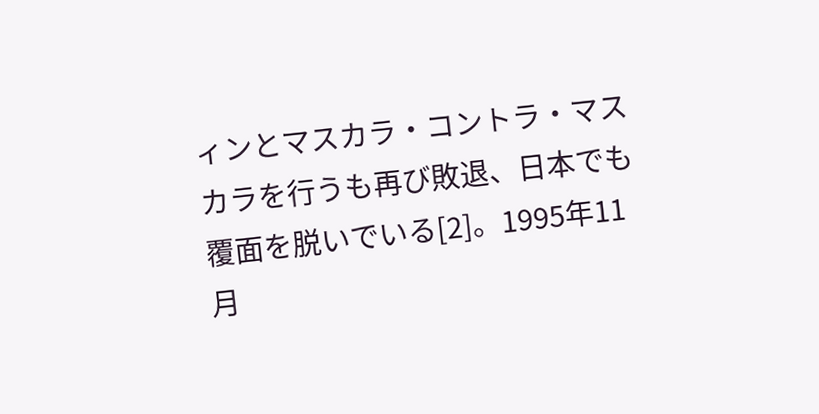ィンとマスカラ・コントラ・マスカラを行うも再び敗退、日本でも覆面を脱いでいる[2]。1995年11月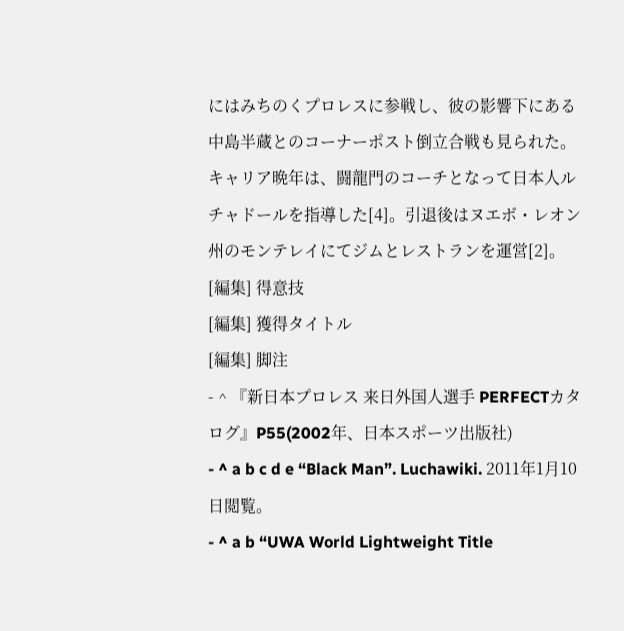にはみちのくプロレスに参戦し、彼の影響下にある中島半蔵とのコーナーポスト倒立合戦も見られた。
キャリア晩年は、闘龍門のコーチとなって日本人ルチャドールを指導した[4]。引退後はヌエボ・レオン州のモンテレイにてジムとレストランを運営[2]。
[編集] 得意技
[編集] 獲得タイトル
[編集] 脚注
- ^ 『新日本プロレス 来日外国人選手 PERFECTカタログ』P55(2002年、日本スポーツ出版社)
- ^ a b c d e “Black Man”. Luchawiki. 2011年1月10日閲覧。
- ^ a b “UWA World Lightweight Title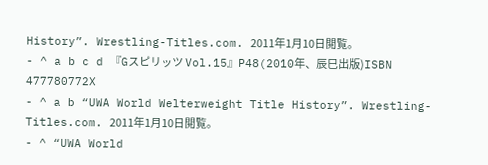History”. Wrestling-Titles.com. 2011年1月10日閲覧。
- ^ a b c d 『Gスピリッツ Vol.15』P48(2010年、辰巳出版)ISBN 477780772X
- ^ a b “UWA World Welterweight Title History”. Wrestling-Titles.com. 2011年1月10日閲覧。
- ^ “UWA World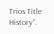Trios Title History”.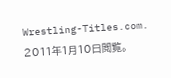Wrestling-Titles.com. 2011年1月10日閲覧。